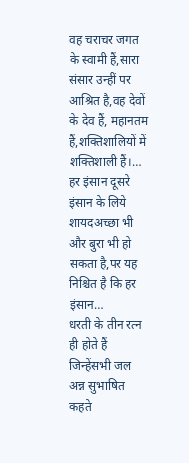वह चराचर जगत के स्वामी हैं,सारा संसार उन्हीं पर आश्रित है,वह देवों के देव हैं, महानतम हैं,शक्तिशालियों में शक्तिशाली हैं।…
हर इंसान दूसरे इंसान के लिये शायदअच्छा भी और बुरा भी हो सकता है,पर यह निश्चित है कि हर इंसान…
धरती के तीन रत्न ही होते हैं जिन्हेंसभी जल अन्न सुभाषित कहते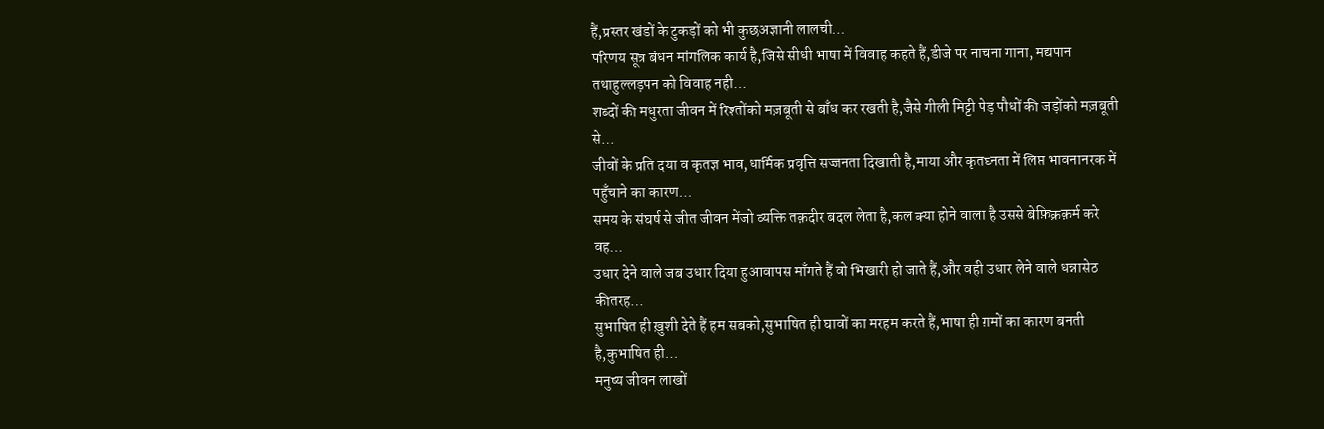हैं,प्रस्तर खंडों के टुकड़ों को भी कुछअज्ञानी लालची…
परिणय सूत्र बंधन मांगलिक कार्य है,जिसे सीधी भाषा में विवाह कहते हैं,डीजे पर नाचना गाना, मद्यपान तथाहुल्लड़पन को विवाह नही…
शब्दों की मधुरता जीवन में रिश्तोंको मज़बूती से बाँध कर रखती है,जैसे गीली मिट्टी पेड़ पौधों की जड़ोंको मज़बूती से…
जीवों के प्रति दया व कृतज्ञ भाव,धार्मिक प्रवृत्ति सज्जनता दिखाती है,माया और कृतघ्नता में लिप्त भावनानरक में पहुँचाने का कारण…
समय के संघर्ष से जीत जीवन मेंजो व्यक्ति तक़दीर बदल लेता है,कल क्या होने वाला है उससे बेफ़िक्रक़र्म करे वह…
उधार देने वाले जब उधार दिया हुआवापस माँगते हैं वो भिखारी हो जाते हैं,और वही उधार लेने वाले धन्नासेठ कीतरह…
सुभाषित ही ख़ुशी देते हैं हम सबको,सुभाषित ही घावों का मरहम करते हैं,भाषा ही ग़मों का कारण बनती है,कुभाषित ही…
मनुष्य जीवन लाखों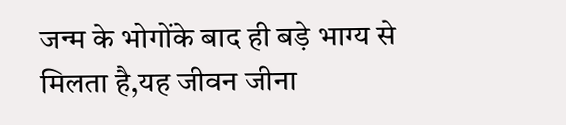जन्म के भोगोंके बाद ही बड़े भाग्य से मिलता है,यह जीवन जीना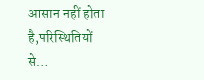आसान नहीं होता है,परिस्थितियों से…